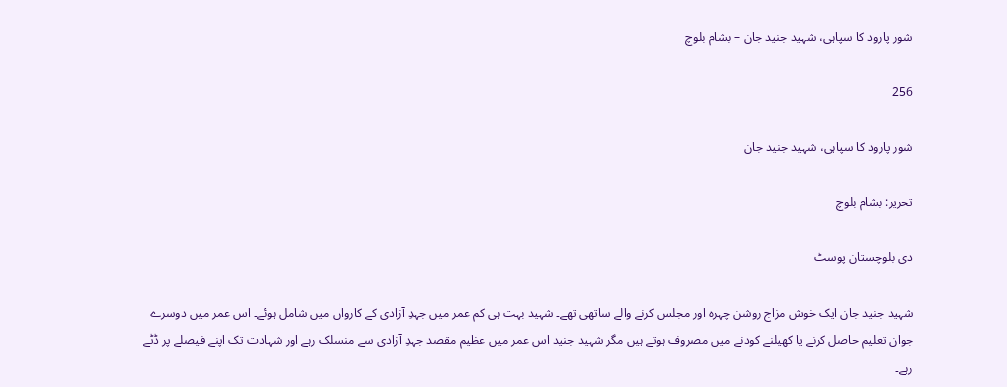شور پارود کا سپاہی، شہید جنید جان – بشام بلوچ

256

شور پارود کا سپاہی، شہید جنید جان

تحریر: بشام بلوچ

دی بلوچستان پوسٹ

شہید جنید جان ایک خوش مزاج روشن چہرہ اور مجلس کرنے والے ساتھی تھے۔ شہید بہت ہی کم عمر میں جہدِ آزادی کے کارواں میں شامل ہوئے۔ اس عمر میں دوسرے جوان تعلیم حاصل کرنے یا کھیلنے کودنے میں مصروف ہوتے ہیں مگر شہید جنید اس عمر میں عظیم مقصد جہدِ آزادی سے منسلک رہے اور شہادت تک اپنے فیصلے پر ڈٹے رہے۔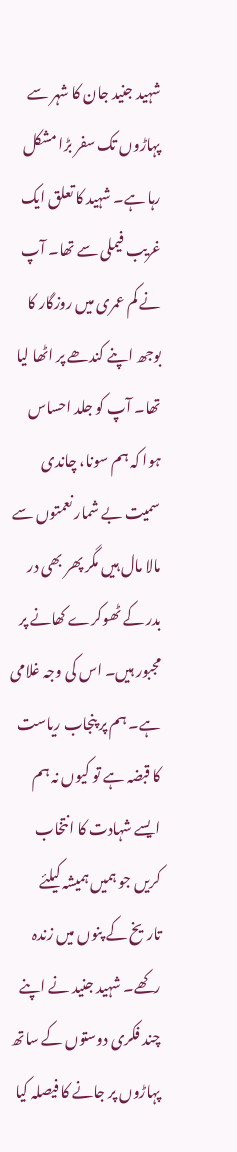شہید جنید جان کا شہر سے پہاڑوں تک سفر بڑا مشکل رہا ہے۔ شہید کا تعلق ایک غریب فیملی سے تھا۔ آپ نے کم عمری میں روزگار کا بوجھ اپنے کندھے پر اٹھا لیا تھا۔ آپ کو جلد احساس ہوا کہ ہم سونا، چاندی سمیت بے شمار نعمتوں سے مالا مال ہیں مگر پھر بھی در بدر کے ٹھوکرے کھانے پر مجبور ہیں۔ اس کی وجہ غلامی ہے۔ ہم پر پنجاب ریاست کا قبضہ ہے تو کیوں نہ ہم ایسے شہادت کا انتخاب کریں جو ہمیں ہمیشہ کیلئے تاریخ کے پنوں میں زندہ رکھے۔ شہید جنید نے اپنے چند فکری دوستوں کے ساتھ پہاڑوں پر جانے کا فیصلہ کیا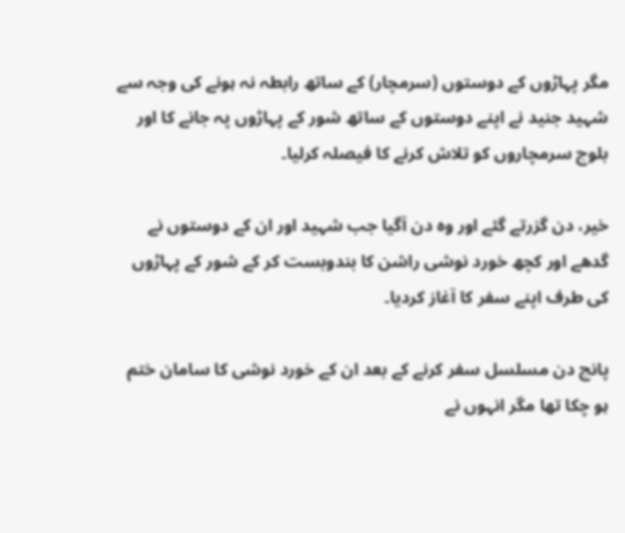مگر پہاڑوں کے دوستوں (سرمچار) کے ساتھ رابطہ نہ ہونے کی وجہ سے شہید جنید نے اپنے دوستوں کے ساتھ شور کے پہاڑوں پہ جانے کا اور بلوچ سرمچاروں کو تلاش کرنے کا فیصلہ کرلیا۔

خیر، دن گزرتے گئے اور وہ دن آگیا جب شہید اور ان کے دوستوں نے گدھے اور کچھ خورد نوشی راشن کا بندوبست کر کے شور کے پہاڑوں کی طرف اپنے سفر کا آغاز کردیا۔

پانچ دن مسلسل سفر کرنے کے بعد ان کے خورد نوشی کا سامان ختم ہو چکا تھا مگر انہوں نے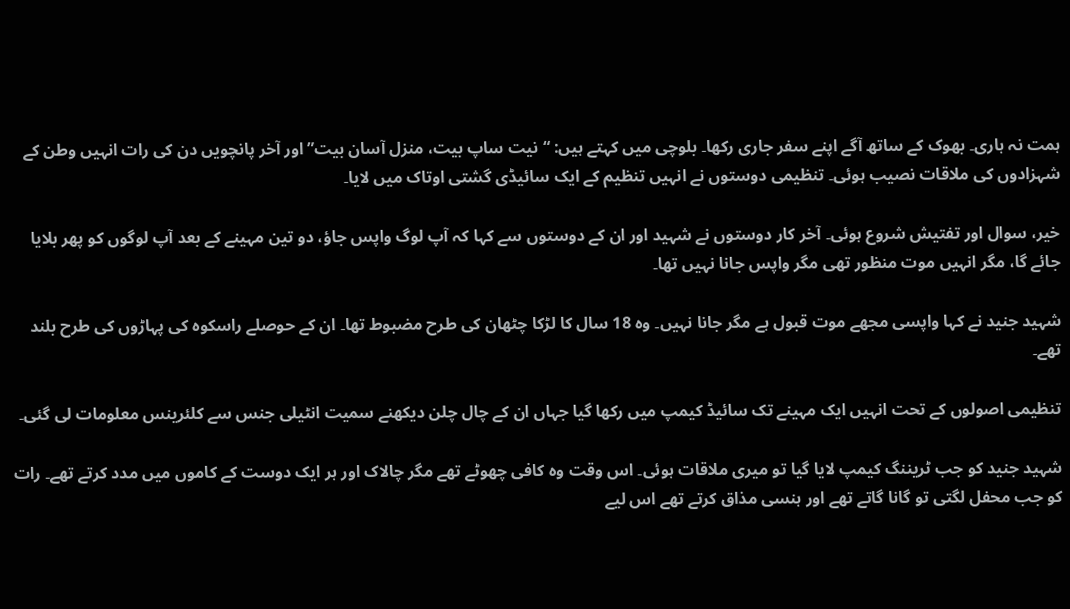ہمت نہ ہاری۔ بھوک کے ساتھ آگے اپنے سفر جاری رکھا۔ بلوچی میں کہتے ہیں: “نیت ساپ بیت، منزل آسان بیت” اور آخر پانچویں دن کی رات انہیں وطن کے شہزادوں کی ملاقات نصیب ہوئی۔ تنظیمی دوستوں نے انہیں تنظیم کے ایک سائیڈی گشتی اوتاک میں لایا۔

خیر، سوال اور تفتیش شروع ہوئی۔ آخر کار دوستوں نے شہید اور ان کے دوستوں سے کہا کہ آپ لوگ واپس جاؤ، دو تین مہینے کے بعد آپ لوگوں کو پھر بلایا جائے گا، مگر انہیں موت منظور تھی مگر واپس جانا نہیں تھا۔

شہید جنید نے کہا واپسی مجھے موت قبول ہے مگر جانا نہیں۔ وہ 18 سال کا لڑکا چٹھان کی طرح مضبوط تھا۔ ان کے حوصلے راسکوہ کی پہاڑوں کی طرح بلند تھے۔

تنظیمی اصولوں کے تحت انہیں ایک مہینے تک سائیڈ کیمپ میں رکھا گیا جہاں ان کے چال چلن دیکھنے سمیت انٹیلی جنس سے کلئرینس معلومات لی گئی۔

شہید جنید کو جب ٹریننگ کیمپ لایا گیا تو میری ملاقات ہوئی۔ اس وقت وہ کافی چھوٹے تھے مگر چالاک اور ہر ایک دوست کے کاموں میں مدد کرتے تھے۔ رات کو جب محفل لگتی تو گانا گاتے تھے اور ہنسی مذاق کرتے تھے اس لیے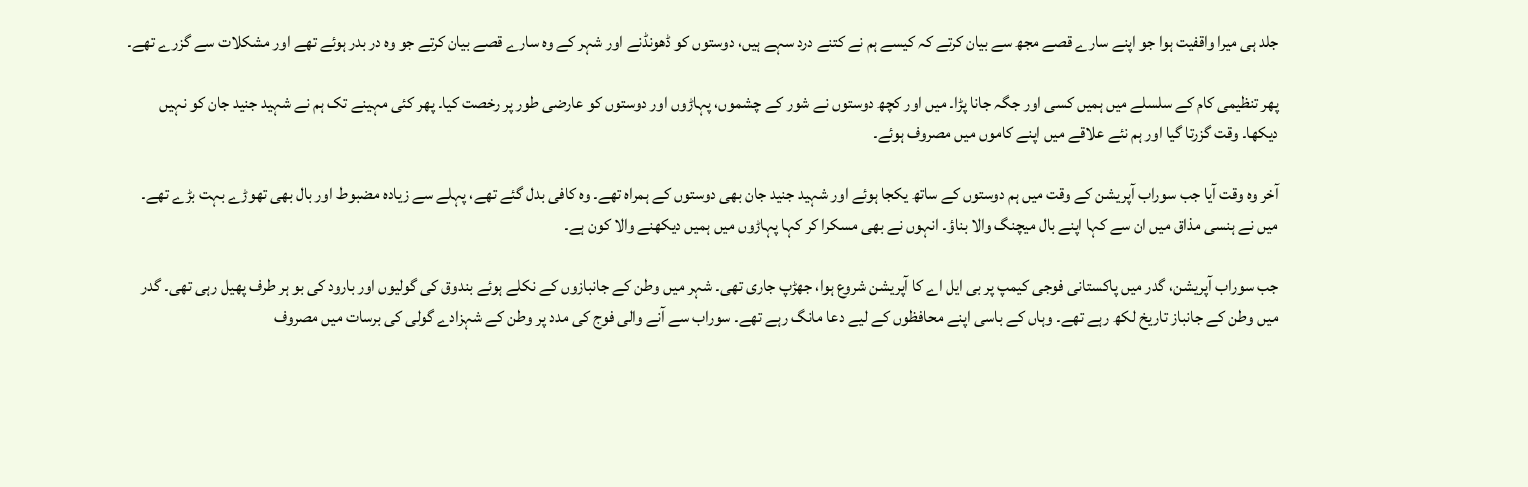جلد ہی میرا واقفیت ہوا جو اپنے سارے قصے مجھ سے بیان کرتے کہ کیسے ہم نے کتنے درد سہے ہیں، دوستوں کو ڈھونڈنے اور شہر کے وہ سارے قصے بیان کرتے جو وہ در بدر ہوئے تھے اور مشکلات سے گزرے تھے۔

پھر تنظیمی کام کے سلسلے میں ہمیں کسی اور جگہ جانا پڑا۔ میں اور کچھ دوستوں نے شور کے چشموں، پہاڑوں اور دوستوں کو عارضی طور پر رخصت کیا۔ پھر کئی مہینے تک ہم نے شہید جنید جان کو نہیں دیکھا۔ وقت گزرتا گیا اور ہم نئے علاقے میں اپنے کاموں میں مصروف ہوئے۔

آخر وہ وقت آیا جب سوراب آپریشن کے وقت میں ہم دوستوں کے ساتھ یکجا ہوئے اور شہید جنید جان بھی دوستوں کے ہمراہ تھے۔ وہ کافی بدل گئے تھے، پہلے سے زیادہ مضبوط اور بال بھی تھوڑے بہت بڑے تھے۔ میں نے ہنسی مذاق میں ان سے کہا اپنے بال میچنگ والا بناؤ۔ انہوں نے بھی مسکرا کر کہا پہاڑوں میں ہمیں دیکھنے والا کون ہے۔

جب سوراب آپریشن، گدر میں پاکستانی فوجی کیمپ پر بی ایل اے کا آپریشن شروع ہوا، جھڑپ جاری تھی۔ شہر میں وطن کے جانبازوں کے نکلے ہوئے بندوق کی گولیوں اور بارود کی بو ہر طرف پھیل رہی تھی۔ گدر میں وطن کے جانباز تاریخ لکھ رہے تھے۔ وہاں کے باسی اپنے محافظوں کے لیے دعا مانگ رہے تھے۔ سوراب سے آنے والی فوج کی مدد پر وطن کے شہزادے گولی کی برسات میں مصروف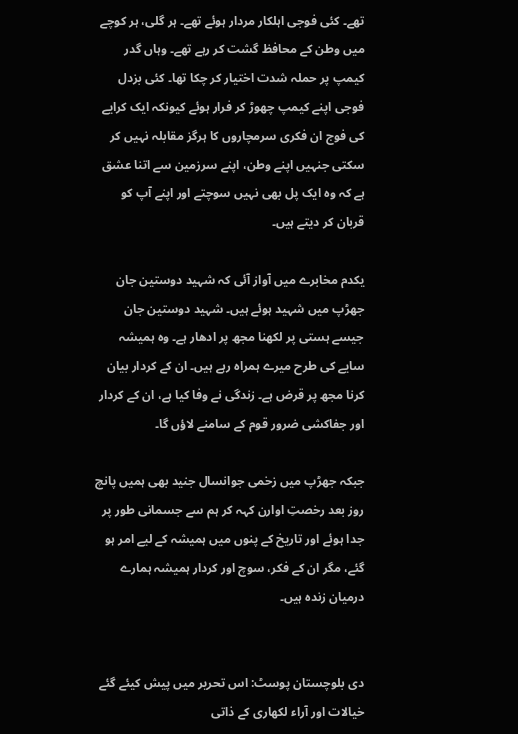تھے۔ کئی فوجی اہلکار مردار ہوئے تھے۔ ہر گلی، ہر کوچے میں وطن کے محافظ گشت کر رہے تھے۔ وہاں گدر کیمپ پر حملہ شدت اختیار کر چکا تھا۔ کئی بزدل فوجی اپنے کیمپ چھوڑ کر فرار ہوئے کیونکہ ایک کرایے کی فوج ان فکری سرمچاروں کا ہرگز مقابلہ نہیں کر سکتی جنہیں اپنے وطن، اپنے سرزمین سے اتنا عشق ہے کہ وہ ایک پل بھی نہیں سوچتے اور اپنے آپ کو قربان کر دیتے ہیں۔

یکدم مخابرے میں آواز آئی کہ شہید دوستین جان جھڑپ میں شہید ہوئے ہیں۔ شہید دوستین جان جیسے ہستی پر لکھنا مجھ پر ادھار ہے۔ وہ ہمیشہ سایے کی طرح میرے ہمراہ رہے ہیں۔ ان کے کردار بیان کرنا مجھ پر قرض ہے۔ زندگی نے وفا کیا ہے، ان کے کردار اور جفاکشی ضرور قوم کے سامنے لاؤں گا۔

جبکہ جھڑپ میں زخمی جوانسال جنید بھی ہمیں پانچ روز بعد رخصتِ اوارن کہہ کر ہم سے جسمانی طور پر جدا ہوئے اور تاریخ کے پنوں میں ہمیشہ کے لیے امر ہو گئے، مگر ان کے فکر، سوچ اور کردار ہمیشہ ہمارے درمیان زندہ ہیں۔


دی بلوچستان پوسٹ: اس تحریر میں پیش کیئے گئے خیالات اور آراء لکھاری کے ذاتی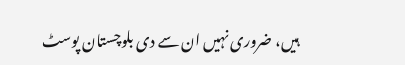ہیں، ضروری نہیں ان سے دی بلوچستان پوسٹ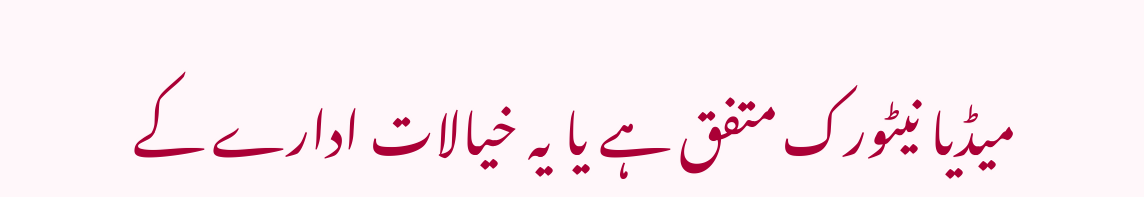میڈیا نیٹورک متفق ہے یا یہ خیالات ادارے کے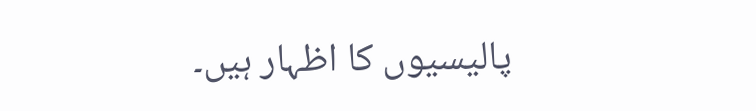پالیسیوں کا اظہار ہیں۔